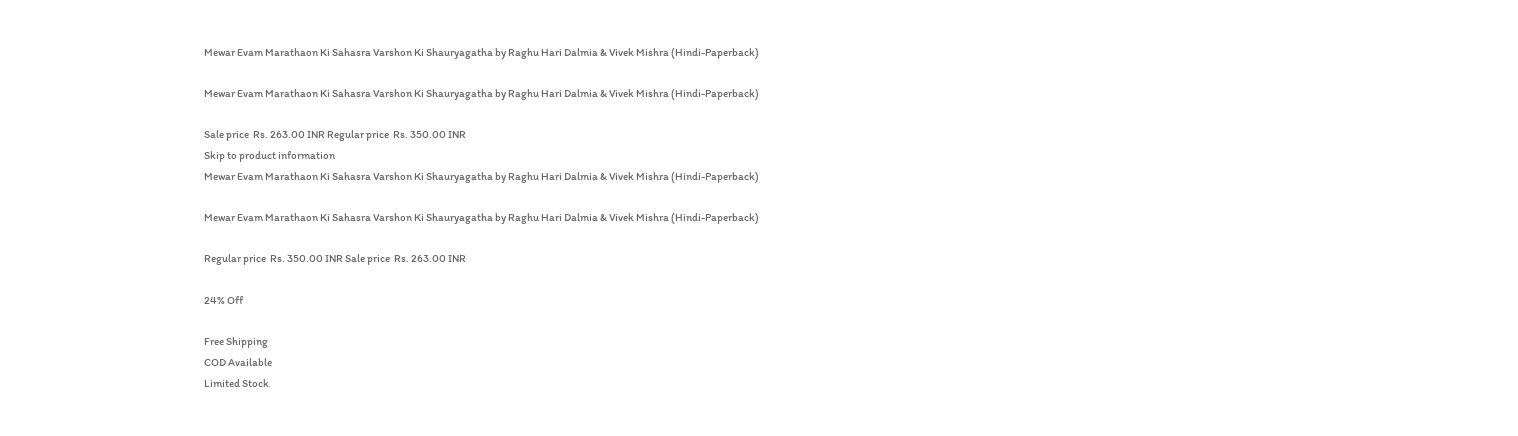Mewar Evam Marathaon Ki Sahasra Varshon Ki Shauryagatha by Raghu Hari Dalmia & Vivek Mishra (Hindi-Paperback)

Mewar Evam Marathaon Ki Sahasra Varshon Ki Shauryagatha by Raghu Hari Dalmia & Vivek Mishra (Hindi-Paperback)

Sale price  Rs. 263.00 INR Regular price  Rs. 350.00 INR
Skip to product information
Mewar Evam Marathaon Ki Sahasra Varshon Ki Shauryagatha by Raghu Hari Dalmia & Vivek Mishra (Hindi-Paperback)

Mewar Evam Marathaon Ki Sahasra Varshon Ki Shauryagatha by Raghu Hari Dalmia & Vivek Mishra (Hindi-Paperback)

Regular price  Rs. 350.00 INR Sale price  Rs. 263.00 INR

24% Off

Free Shipping
COD Available
Limited Stock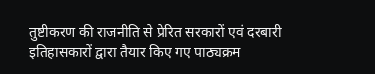तुष्टीकरण की राजनीति से प्रेरित सरकारों एवं दरबारी इतिहासकारों द्वारा तैयार किए गए पाठ्यक्रम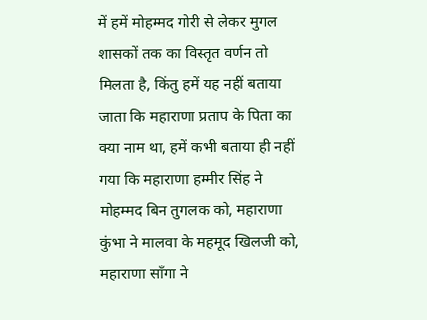में हमें मोहम्मद गोरी से लेकर मुगल शासकों तक का विस्तृत वर्णन तो मिलता है, किंतु हमें यह नहीं बताया जाता कि महाराणा प्रताप के पिता का क्या नाम था, हमें कभी बताया ही नहीं गया कि महाराणा हम्मीर सिंह ने मोहम्मद बिन तुगलक को, महाराणा कुंभा ने मालवा के महमूद खिलजी को, महाराणा साँगा ने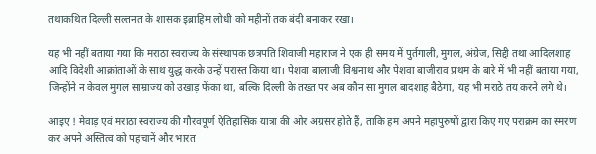तथाकथित दिल्ली सल्तनत के शासक इब्राहिम लोधी को महीनों तक बंदी बनाकर रखा।

यह भी नहीं बताया गया कि मराठा स्वराज्य के संस्थापक छत्रपति शिवाजी महाराज ने एक ही समय में पुर्तगाली, मुगल, अंग्रेज, सिद्दी तथा आदिलशाह आदि विदेशी आक्रांताओं के साथ युद्ध करके उन्हें परास्त किया था। पेशवा बालाजी विश्वनाथ और पेशवा बाजीराव प्रथम के बारे में भी नहीं बताया गया, जिन्होंने न केवल मुगल साम्राज्य को उखाड़ फेंका था, बल्कि दिल्ली के तख्त पर अब कौन सा मुगल बादशाह बैठेगा, यह भी मराठे तय करने लगे थे।

आइए ! मेवाड़ एवं मराठा स्वराज्य की गौरवपूर्ण ऐतिहासिक यात्रा की ओर अग्रसर होते हैं, ताकि हम अपने महापुरुषों द्वारा किए गए पराक्रम का स्मरण कर अपने अस्तित्व को पहचानें और भारत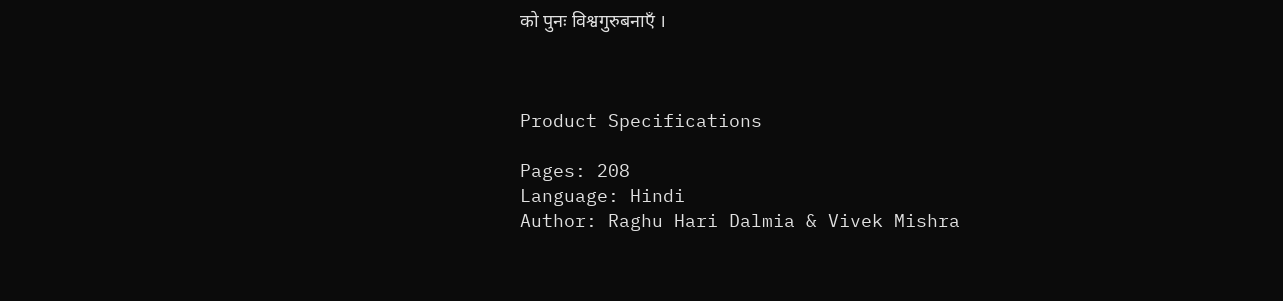को पुनः विश्वगुरुबनाएँ ।



Product Specifications

Pages: 208
Language: Hindi
Author: Raghu Hari Dalmia & Vivek Mishra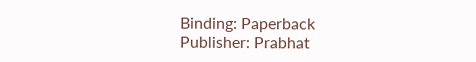Binding: Paperback
Publisher: Prabhat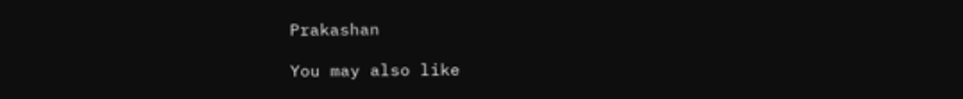Prakashan

You may also like